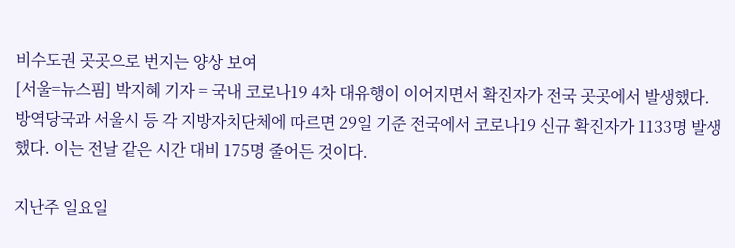비수도권 곳곳으로 번지는 양상 보여
[서울=뉴스핌] 박지혜 기자 = 국내 코로나19 4차 대유행이 이어지면서 확진자가 전국 곳곳에서 발생했다.
방역당국과 서울시 등 각 지방자치단체에 따르면 29일 기준 전국에서 코로나19 신규 확진자가 1133명 발생했다. 이는 전날 같은 시간 대비 175명 줄어든 것이다.

지난주 일요일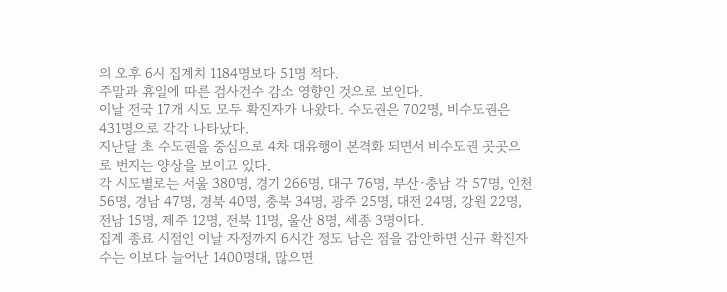의 오후 6시 집계치 1184명보다 51명 적다.
주말과 휴일에 따른 검사건수 감소 영향인 것으로 보인다.
이날 전국 17개 시도 모두 확진자가 나왔다. 수도권은 702명, 비수도권은 431명으로 각각 나타났다.
지난달 초 수도권을 중심으로 4차 대유행이 본격화 되면서 비수도권 곳곳으로 번지는 양상을 보이고 있다.
각 시도별로는 서울 380명, 경기 266명, 대구 76명, 부산·충남 각 57명, 인천 56명, 경남 47명, 경북 40명, 충북 34명, 광주 25명, 대전 24명, 강원 22명, 전남 15명, 제주 12명, 전북 11명, 울산 8명, 세종 3명이다.
집계 종료 시점인 이날 자정까지 6시간 정도 남은 점을 감안하면 신규 확진자 수는 이보다 늘어난 1400명대, 많으면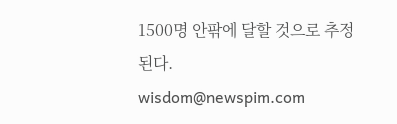1500명 안팎에 달할 것으로 추정된다.
wisdom@newspim.com